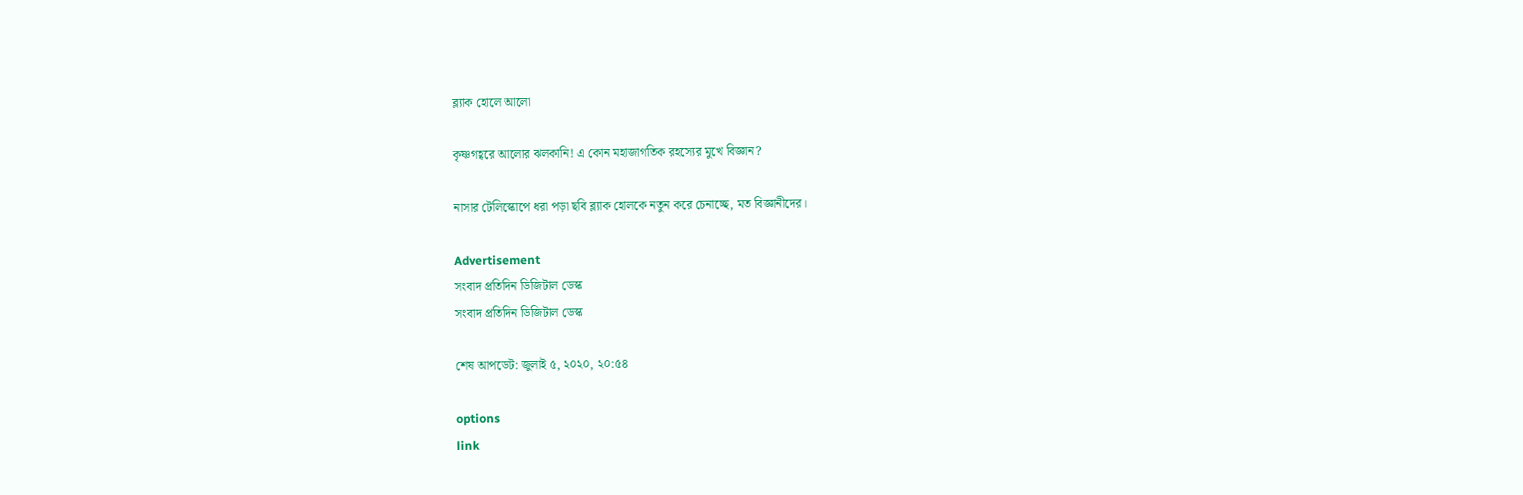ব্ল্যাক হোলে আলো

কৃষ্ণগহ্বরে আলোর ঝলকানি! এ কোন মহাজাগতিক রহস্যের মুখে বিজ্ঞান?

নাসার টেলিস্কোপে ধরা পড়া ছবি ব্ল্যাক হোলকে নতুন করে চেনাচ্ছে, মত বিজ্ঞানীদের।

Advertisement
সংবাদ প্রতিদিন ডিজিটাল ডেস্ক
সংবাদ প্রতিদিন ডিজিটাল ডেস্ক

শেষ আপডেট: জুলাই ৫, ২০২০, ২০:৫৪

options
link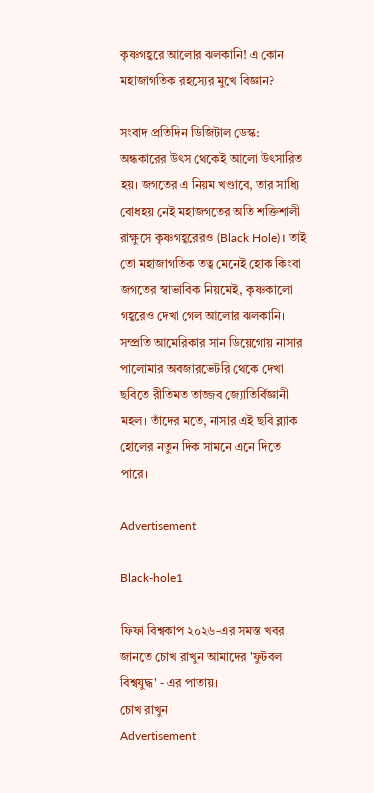কৃষ্ণগহ্বরে আলোর ঝলকানি! এ কোন মহাজাগতিক রহস্যের মুখে বিজ্ঞান?

সংবাদ প্রতিদিন ডিজিটাল ডেস্ক: অন্ধকারের উৎস থেকেই আলো উৎসারিত হয়। জগতের এ নিয়ম খণ্ডাবে, তার সাধ্যি বোধহয় নেই মহাজগতের অতি শক্তিশালী রাক্ষুসে কৃষ্ণগহ্বরেরও (Black Hole)। তাই তো মহাজাগতিক তত্ব মেনেই হোক কিংবা জগতের স্বাভাবিক নিয়মেই, কৃষ্ণকালো গহ্বরেও দেখা গেল আলোর ঝলকানি। সম্প্রতি আমেরিকার সান ডিয়েগোয় নাসার পালোমার অবজারভেটরি থেকে দেখা ছবিতে রীতিমত তাজ্জব জ্যোতির্বিজ্ঞানী মহল। তাঁদের মতে, নাসার এই ছবি ব্ল্যাক হোলের নতুন দিক সামনে এনে দিতে পারে।

Advertisement

Black-hole1

ফিফা বিশ্বকাপ ২০২৬-এর সমস্ত খবর জানতে চোখ রাখুন আমাদের 'ফুটবল বিশ্বযুদ্ধ' - এর পাতায়।
চোখ রাখুন
Advertisement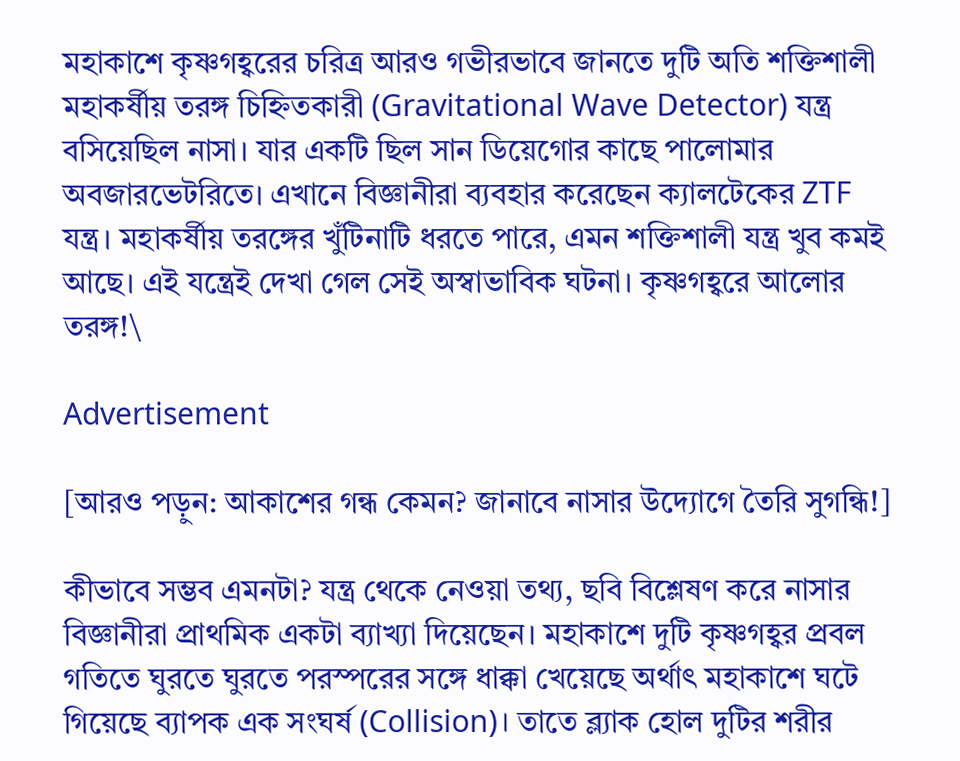মহাকাশে কৃষ্ণগহ্বরের চরিত্র আরও গভীরভাবে জানতে দুটি অতি শক্তিশালী মহাকর্ষীয় তরঙ্গ চিহ্নিতকারী (Gravitational Wave Detector) যন্ত্র বসিয়েছিল নাসা। যার একটি ছিল সান ডিয়েগোর কাছে পালোমার অবজারভেটরিতে। এখানে বিজ্ঞানীরা ব্যবহার করেছেন ক্যালটেকের ZTF যন্ত্র। মহাকর্ষীয় তরঙ্গের খুঁটিনাটি ধরতে পারে, এমন শক্তিশালী যন্ত্র খুব কমই আছে। এই যন্ত্রেই দেখা গেল সেই অস্বাভাবিক ঘটনা। কৃষ্ণগহ্বরে আলোর তরঙ্গ!\

Advertisement

[আরও পড়ুন: আকাশের গন্ধ কেমন? জানাবে নাসার উদ্যোগে তৈরি সুগন্ধি!]

কীভাবে সম্ভব এমনটা? যন্ত্র থেকে নেওয়া তথ্য, ছবি বিশ্লেষণ করে নাসার বিজ্ঞানীরা প্রাথমিক একটা ব্যাখ্যা দিয়েছেন। মহাকাশে দুটি কৃষ্ণগহ্বর প্রবল গতিতে ঘুরতে ঘুরতে পরস্পরের সঙ্গে ধাক্কা খেয়েছে অর্থাৎ মহাকাশে ঘটে গিয়েছে ব্যাপক এক সংঘর্ষ (Collision)। তাতে ব্ল্যাক হোল দুটির শরীর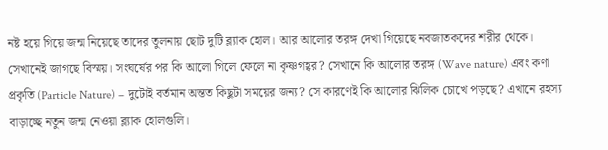নষ্ট হয়ে গিয়ে জন্ম নিয়েছে তাদের তুলনায় ছোট দুটি ব্ল্যাক হোল। আর আলোর তরঙ্গ দেখা গিয়েছে নবজাতকদের শরীর থেকে। সেখানেই জাগছে বিস্ময়। সংঘর্ষের পর কি আলো গিলে ফেলে না কৃষ্ণগহ্বর? সেখানে কি আলোর তরঙ্গ (Wave nature) এবং কণা প্রকৃতি (Particle Nature) – দুটোই বর্তমান অন্তত কিছুটা সময়ের জন্য? সে কারণেই কি আলোর ঝিলিক চোখে পড়ছে? এখানে রহস্য বাড়াচ্ছে নতুন জন্ম নেওয়া ব্ল্যাক হোলগুলি।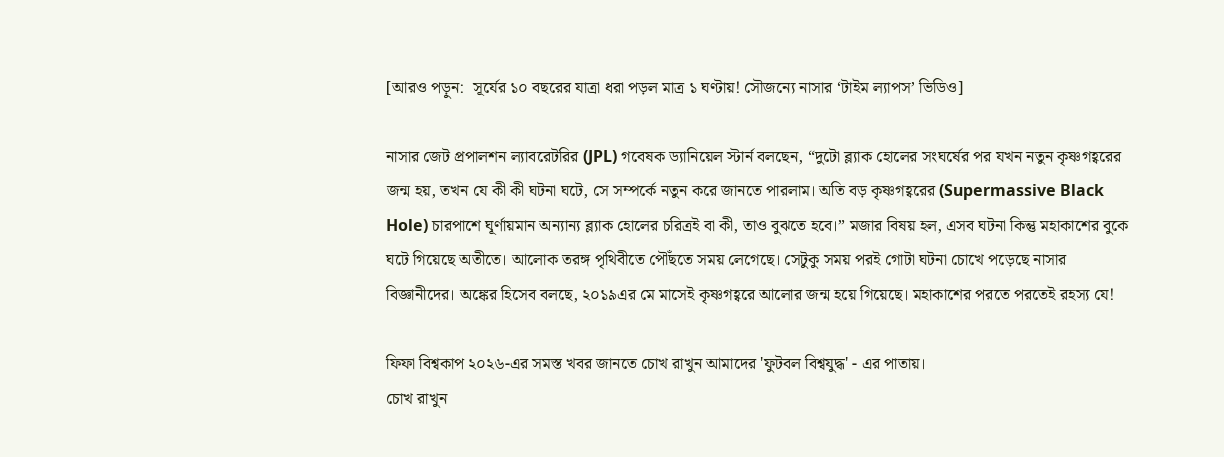[আরও পড়ুন:  সূর্যের ১০ বছরের যাত্রা ধরা পড়ল মাত্র ১ ঘণ্টায়! সৌজন্যে নাসার ‘টাইম ল্যাপস’ ভিডিও]

নাসার জেট প্রপালশন ল্যাবরেটরির (JPL) গবেষক ড্যানিয়েল স্টার্ন বলছেন, “দুটো ব্ল্যাক হোলের সংঘর্ষের পর যখন নতুন কৃষ্ণগহ্বরের জন্ম হয়, তখন যে কী কী ঘটনা ঘটে, সে সম্পর্কে নতুন করে জানতে পারলাম। অতি বড় কৃষ্ণগহ্বরের (Supermassive Black Hole) চারপাশে ঘূর্ণায়মান অন্যান্য ব্ল্যাক হোলের চরিত্রই বা কী, তাও বুঝতে হবে।” মজার বিষয় হল, এসব ঘটনা কিন্তু মহাকাশের বুকে ঘটে গিয়েছে অতীতে। আলোক তরঙ্গ পৃথিবীতে পৌঁছতে সময় লেগেছে। সেটুকু সময় পরই গোটা ঘটনা চোখে পড়েছে নাসার বিজ্ঞানীদের। অঙ্কের হিসেব বলছে, ২০১৯এর মে মাসেই কৃষ্ণগহ্বরে আলোর জন্ম হয়ে গিয়েছে। মহাকাশের পরতে পরতেই রহস্য যে!

ফিফা বিশ্বকাপ ২০২৬-এর সমস্ত খবর জানতে চোখ রাখুন আমাদের 'ফুটবল বিশ্বযুদ্ধ' - এর পাতায়।
চোখ রাখুন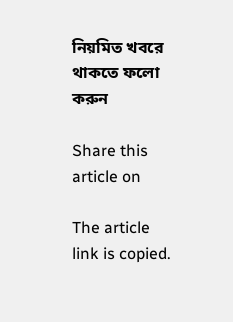নিয়মিত খবরে থাকতে ফলো করুন

Share this article on

The article link is copied.